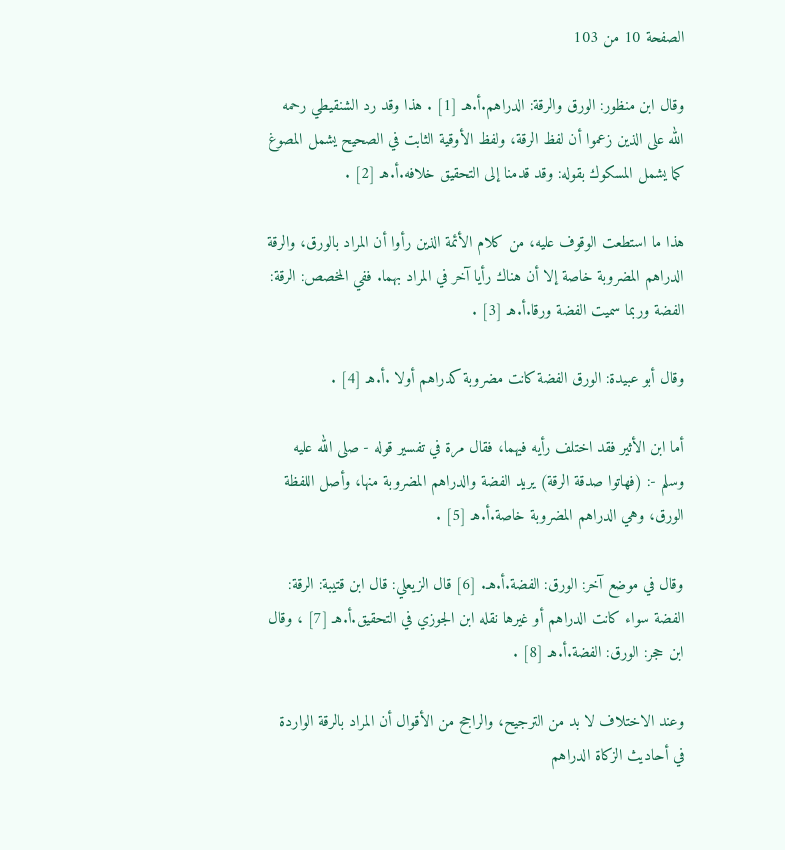الصفحة 10 من 103

وقال ابن منظور: الورق والرقة: الدراهم.أ.هـ [1] . هذا وقد رد الشنقيطي رحمه الله على الذين زعموا أن لفظ الرقة، ولفظ الأوقية الثابت في الصحيح يشمل المصوغ كما يشمل المسكوك بقوله: وقد قدمنا إلى التحقيق خلافه.أ.هـ [2] .

هذا ما استطعت الوقوف عليه، من كلام الأئمة الذين رأوا أن المراد بالورق، والرقة الدراهم المضروبة خاصة إلا أن هناك رأيا آخر في المراد بهما. ففي المخصص: الرقة: الفضة وربما سميت الفضة ورقا.أ.هـ [3] .

وقال أبو عبيدة: الورق الفضة كانت مضروبة كدراهم أولا .أ.هـ [4] .

أما ابن الأثير فقد اختلف رأيه فيهما، فقال مرة في تفسير قوله - صلى الله عليه وسلم -: (فهاتوا صدقة الرقة) يريد الفضة والدراهم المضروبة منها، وأصل اللفظة الورق، وهي الدراهم المضروبة خاصة.أ.هـ [5] .

وقال في موضع آخر: الورق: الفضة.أ.هـ. [6] قال الزيعلي: قال ابن قتيبة: الرقة: الفضة سواء كانت الدراهم أو غيرها نقله ابن الجوزي في التحقيق.أ.هـ [7] ، وقال ابن حجر: الورق: الفضة.أ.هـ [8] .

وعند الاختلاف لا بد من الترجيح، والراجح من الأقوال أن المراد بالرقة الواردة في أحاديث الزكاة الدراهم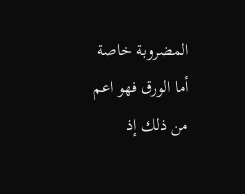المضروبة خاصة أما الورق فهو اعم من ذلك إذ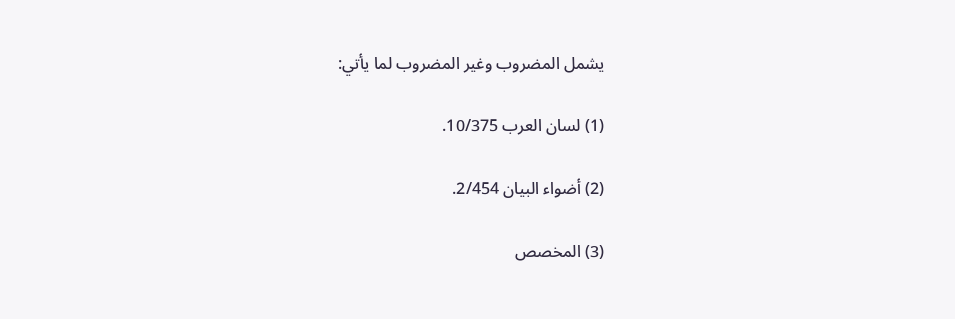يشمل المضروب وغير المضروب لما يأتي:

(1) لسان العرب 10/375.

(2) أضواء البيان 2/454.

(3) المخصص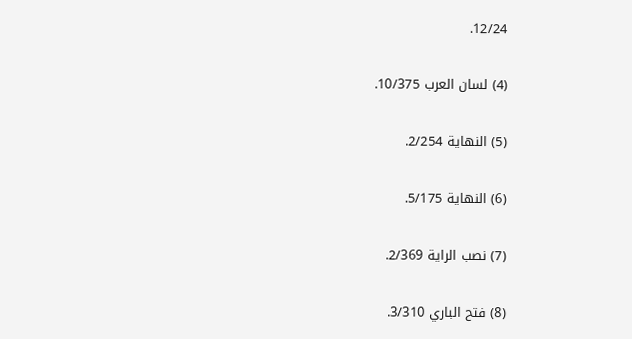12/24.

(4) لسان العرب 10/375.

(5) النهاية 2/254.

(6) النهاية 5/175.

(7) نصب الراية 2/369.

(8) فتح الباري 3/310.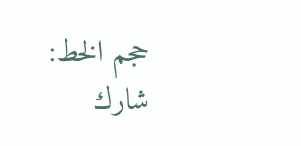حجم الخط:
شارك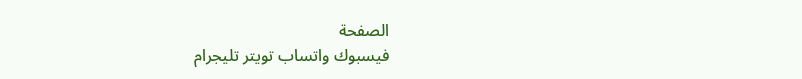الصفحة
فيسبوك واتساب تويتر تليجرام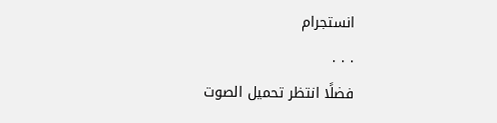انستجرام
. . .
فضلًا انتظر تحميل الصوت